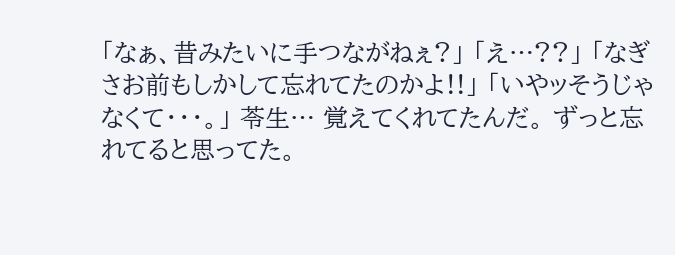「なぁ、昔みたいに手つながねぇ?」 「え…??」 「なぎさお前もしかして忘れてたのかよ!!」 「いやッそうじゃなくて・・・。」 苓生… 覚えてくれてたんだ。 ずっと忘れてると思ってた。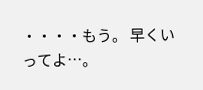・・・・もう。 早くいってよ…。